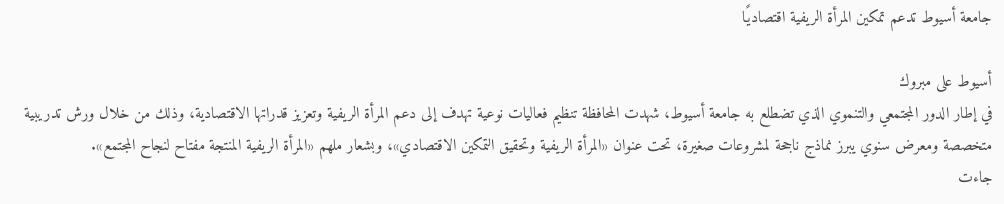جامعة أسيوط تدعم تمكين المرأة الريفية اقتصاديًا

أسيوط على مبروك
في إطار الدور المجتمعي والتنموي الذي تضطلع به جامعة أسيوط، شهدت المحافظة تنظيم فعاليات نوعية تهدف إلى دعم المرأة الريفية وتعزيز قدراتها الاقتصادية، وذلك من خلال ورش تدريبية متخصصة ومعرض سنوي يبرز نماذج ناجحة لمشروعات صغيرة، تحت عنوان «المرأة الريفية وتحقيق التمكين الاقتصادي»، وبشعار ملهم «المرأة الريفية المنتجة مفتاح لنجاح المجتمع».
جاءت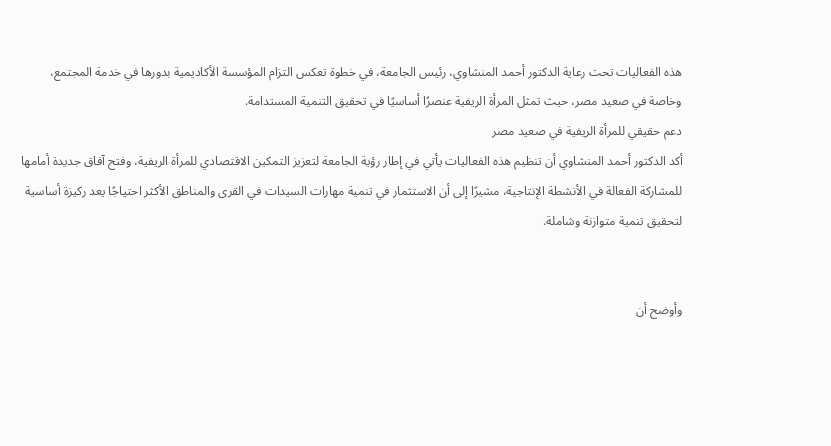هذه الفعاليات تحت رعاية الدكتور أحمد المنشاوي، رئيس الجامعة، في خطوة تعكس التزام المؤسسة الأكاديمية بدورها في خدمة المجتمع، وخاصة في صعيد مصر، حيث تمثل المرأة الريفية عنصرًا أساسيًا في تحقيق التنمية المستدامة.
دعم حقيقي للمرأة الريفية في صعيد مصر
أكد الدكتور أحمد المنشاوي أن تنظيم هذه الفعاليات يأتي في إطار رؤية الجامعة لتعزيز التمكين الاقتصادي للمرأة الريفية، وفتح آفاق جديدة أمامها للمشاركة الفعالة في الأنشطة الإنتاجية، مشيرًا إلى أن الاستثمار في تنمية مهارات السيدات في القرى والمناطق الأكثر احتياجًا يعد ركيزة أساسية لتحقيق تنمية متوازنة وشاملة.


وأوضح أن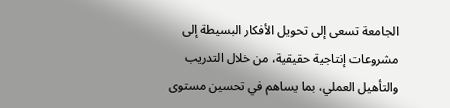الجامعة تسعى إلى تحويل الأفكار البسيطة إلى مشروعات إنتاجية حقيقية، من خلال التدريب والتأهيل العملي، بما يساهم في تحسين مستوى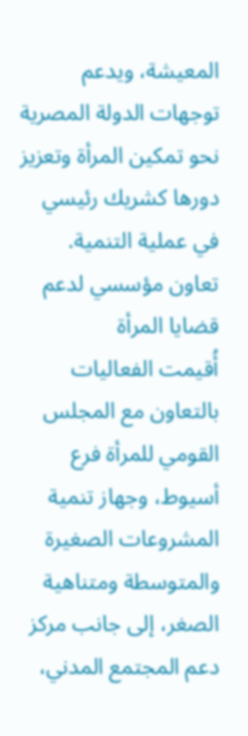المعيشة، ويدعم توجهات الدولة المصرية نحو تمكين المرأة وتعزيز دورها كشريك رئيسي في عملية التنمية.
تعاون مؤسسي لدعم قضايا المرأة
أُقيمت الفعاليات بالتعاون مع المجلس القومي للمرأة فرع أسيوط، وجهاز تنمية المشروعات الصغيرة والمتوسطة ومتناهية الصغر، إلى جانب مركز دعم المجتمع المدني،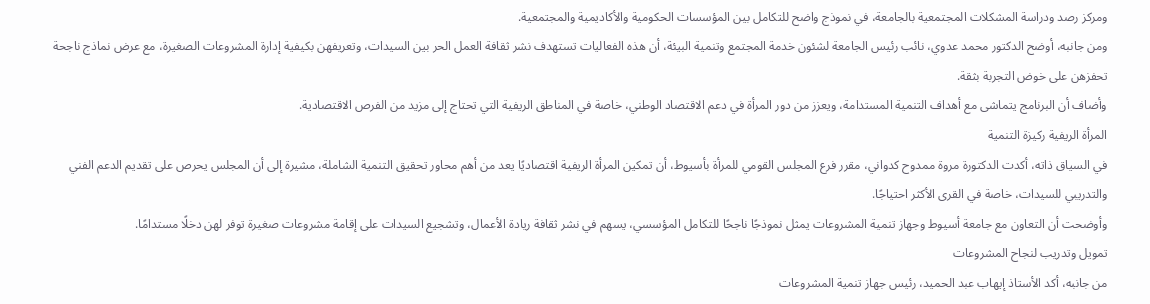ومركز رصد ودراسة المشكلات المجتمعية بالجامعة، في نموذج واضح للتكامل بين المؤسسات الحكومية والأكاديمية والمجتمعية.
ومن جانبه، أوضح الدكتور محمد عدوي، نائب رئيس الجامعة لشئون خدمة المجتمع وتنمية البيئة، أن هذه الفعاليات تستهدف نشر ثقافة العمل الحر بين السيدات، وتعريفهن بكيفية إدارة المشروعات الصغيرة، مع عرض نماذج ناجحة تحفزهن على خوض التجربة بثقة.
وأضاف أن البرنامج يتماشى مع أهداف التنمية المستدامة، ويعزز من دور المرأة في دعم الاقتصاد الوطني، خاصة في المناطق الريفية التي تحتاج إلى مزيد من الفرص الاقتصادية.
المرأة الريفية ركيزة التنمية
في السياق ذاته، أكدت الدكتورة مروة ممدوح كدواني، مقرر فرع المجلس القومي للمرأة بأسيوط، أن تمكين المرأة الريفية اقتصاديًا يعد من أهم محاور تحقيق التنمية الشاملة، مشيرة إلى أن المجلس يحرص على تقديم الدعم الفني والتدريبي للسيدات، خاصة في القرى الأكثر احتياجًا.
وأوضحت أن التعاون مع جامعة أسيوط وجهاز تنمية المشروعات يمثل نموذجًا ناجحًا للتكامل المؤسسي، يسهم في نشر ثقافة ريادة الأعمال، وتشجيع السيدات على إقامة مشروعات صغيرة توفر لهن دخلًا مستدامًا.
تمويل وتدريب لنجاح المشروعات
من جانبه، أكد الأستاذ إيهاب عبد الحميد، رئيس جهاز تنمية المشروعات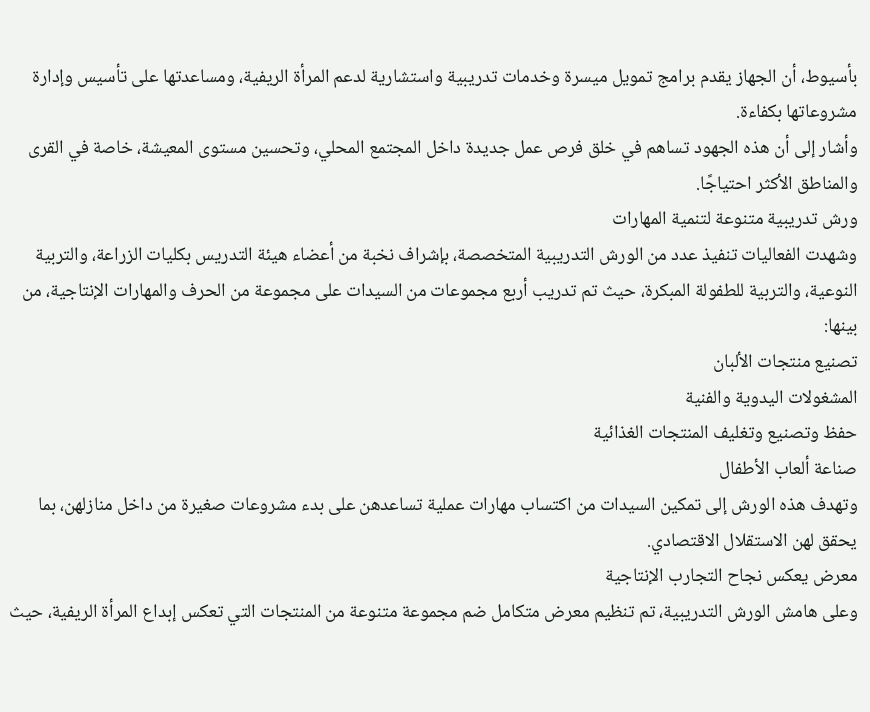بأسيوط، أن الجهاز يقدم برامج تمويل ميسرة وخدمات تدريبية واستشارية لدعم المرأة الريفية، ومساعدتها على تأسيس وإدارة مشروعاتها بكفاءة.
وأشار إلى أن هذه الجهود تساهم في خلق فرص عمل جديدة داخل المجتمع المحلي، وتحسين مستوى المعيشة، خاصة في القرى والمناطق الأكثر احتياجًا.
ورش تدريبية متنوعة لتنمية المهارات
وشهدت الفعاليات تنفيذ عدد من الورش التدريبية المتخصصة، بإشراف نخبة من أعضاء هيئة التدريس بكليات الزراعة، والتربية النوعية، والتربية للطفولة المبكرة، حيث تم تدريب أربع مجموعات من السيدات على مجموعة من الحرف والمهارات الإنتاجية، من بينها:
تصنيع منتجات الألبان
المشغولات اليدوية والفنية
حفظ وتصنيع وتغليف المنتجات الغذائية
صناعة ألعاب الأطفال
وتهدف هذه الورش إلى تمكين السيدات من اكتساب مهارات عملية تساعدهن على بدء مشروعات صغيرة من داخل منازلهن، بما يحقق لهن الاستقلال الاقتصادي.
معرض يعكس نجاح التجارب الإنتاجية
وعلى هامش الورش التدريبية، تم تنظيم معرض متكامل ضم مجموعة متنوعة من المنتجات التي تعكس إبداع المرأة الريفية، حيث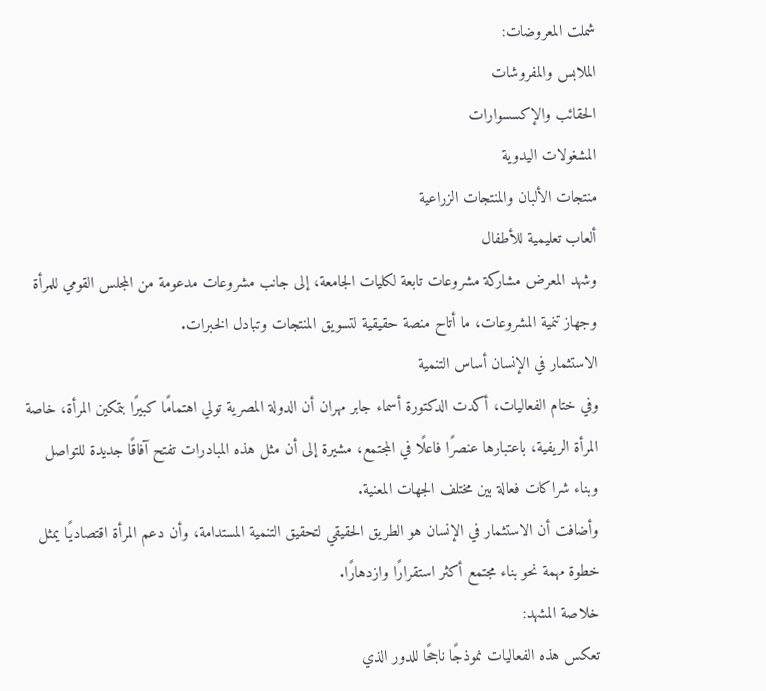شملت المعروضات:
الملابس والمفروشات
الحقائب والإكسسوارات
المشغولات اليدوية
منتجات الألبان والمنتجات الزراعية
ألعاب تعليمية للأطفال
وشهد المعرض مشاركة مشروعات تابعة لكليات الجامعة، إلى جانب مشروعات مدعومة من المجلس القومي للمرأة وجهاز تنمية المشروعات، ما أتاح منصة حقيقية لتسويق المنتجات وتبادل الخبرات.
الاستثمار في الإنسان أساس التنمية
وفي ختام الفعاليات، أكدت الدكتورة أسماء جابر مهران أن الدولة المصرية تولي اهتمامًا كبيرًا بتمكين المرأة، خاصة المرأة الريفية، باعتبارها عنصرًا فاعلًا في المجتمع، مشيرة إلى أن مثل هذه المبادرات تفتح آفاقًا جديدة للتواصل وبناء شراكات فعالة بين مختلف الجهات المعنية.
وأضافت أن الاستثمار في الإنسان هو الطريق الحقيقي لتحقيق التنمية المستدامة، وأن دعم المرأة اقتصاديًا يمثل خطوة مهمة نحو بناء مجتمع أكثر استقرارًا وازدهارًا.
خلاصة المشهد:
تعكس هذه الفعاليات نموذجًا ناجحًا للدور الذي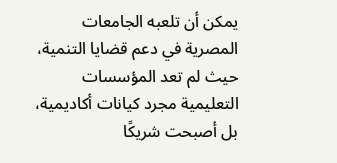يمكن أن تلعبه الجامعات المصرية في دعم قضايا التنمية، حيث لم تعد المؤسسات التعليمية مجرد كيانات أكاديمية، بل أصبحت شريكًا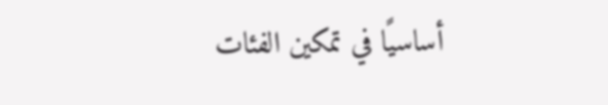أساسيًا في تمكين الفئات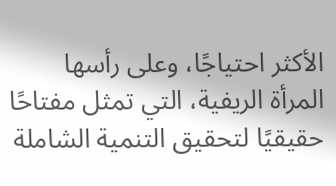الأكثر احتياجًا، وعلى رأسها المرأة الريفية، التي تمثل مفتاحًا حقيقيًا لتحقيق التنمية الشاملة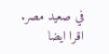في صعيد مصر.
اقرا ايضا